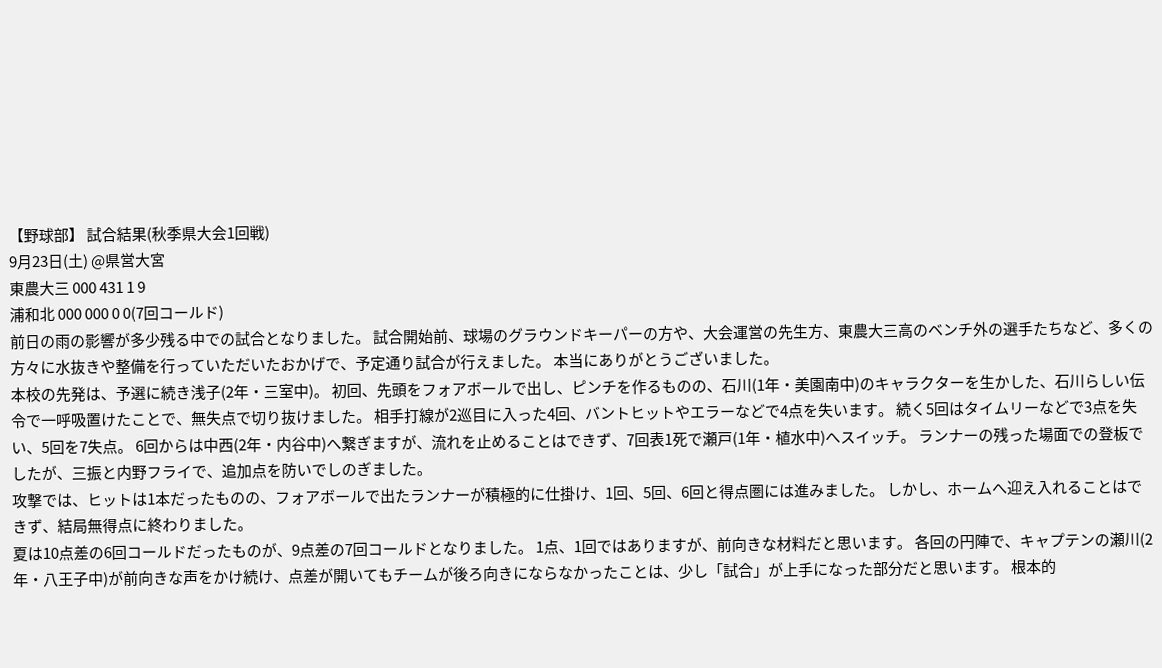【野球部】 試合結果(秋季県大会1回戦)
9月23日(土) @県営大宮
東農大三 000 431 1 9
浦和北 000 000 0 0(7回コールド)
前日の雨の影響が多少残る中での試合となりました。 試合開始前、球場のグラウンドキーパーの方や、大会運営の先生方、東農大三高のベンチ外の選手たちなど、多くの方々に水抜きや整備を行っていただいたおかげで、予定通り試合が行えました。 本当にありがとうございました。
本校の先発は、予選に続き浅子(2年・三室中)。 初回、先頭をフォアボールで出し、ピンチを作るものの、石川(1年・美園南中)のキャラクターを生かした、石川らしい伝令で一呼吸置けたことで、無失点で切り抜けました。 相手打線が2巡目に入った4回、バントヒットやエラーなどで4点を失います。 続く5回はタイムリーなどで3点を失い、5回を7失点。 6回からは中西(2年・内谷中)へ繋ぎますが、流れを止めることはできず、7回表1死で瀬戸(1年・植水中)へスイッチ。 ランナーの残った場面での登板でしたが、三振と内野フライで、追加点を防いでしのぎました。
攻撃では、ヒットは1本だったものの、フォアボールで出たランナーが積極的に仕掛け、1回、5回、6回と得点圏には進みました。 しかし、ホームへ迎え入れることはできず、結局無得点に終わりました。
夏は10点差の6回コールドだったものが、9点差の7回コールドとなりました。 1点、1回ではありますが、前向きな材料だと思います。 各回の円陣で、キャプテンの瀬川(2年・八王子中)が前向きな声をかけ続け、点差が開いてもチームが後ろ向きにならなかったことは、少し「試合」が上手になった部分だと思います。 根本的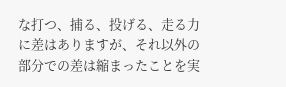な打つ、捕る、投げる、走る力に差はありますが、それ以外の部分での差は縮まったことを実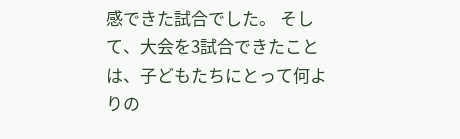感できた試合でした。 そして、大会を3試合できたことは、子どもたちにとって何よりの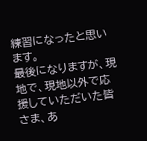練習になったと思います。
最後になりますが、現地で、現地以外で応援していただいた皆さま、あ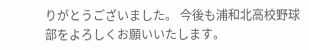りがとうございました。 今後も浦和北高校野球部をよろしくお願いいたします。